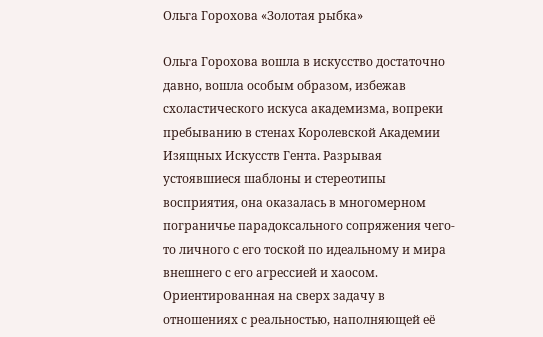Ольга Горохова «Золотая рыбка»

Ольга Горохова вошла в искусство достаточно давно, вошла особым образом, избежав схоластического искуса академизма, вопреки пребыванию в стенах Королевской Академии Изящных Искусств Гента. Разрывая устоявшиеся шаблоны и стереотипы восприятия, она оказалась в многомерном пограничье парадоксального сопряжения чего-то личного с его тоской по идеальному и мира внешнего с его агрессией и хаосом. Ориентированная на сверх задачу в отношениях с реальностью, наполняющей её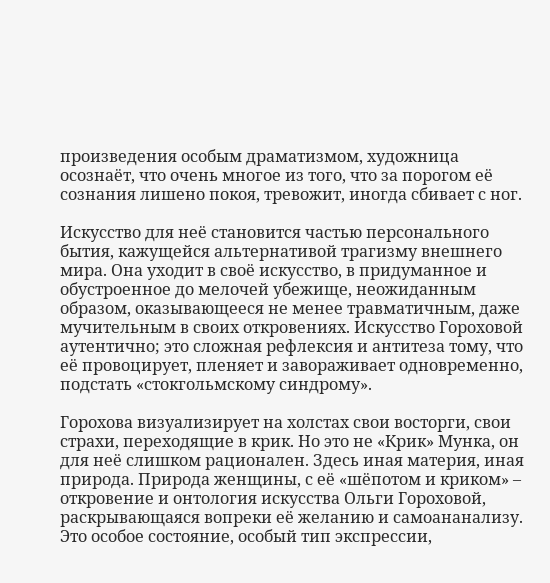произведения особым драматизмом, художница осознаёт, что очень многое из того, что за порогом её сознания лишено покоя, тревожит, иногда сбивает с ног.

Искусство для неё становится частью персонального бытия, кажущейся альтернативой трагизму внешнего мира. Она уходит в своё искусство, в придуманное и обустроенное до мелочей убежище, неожиданным образом, оказывающееся не менее травматичным, даже мучительным в своих откровениях. Искусство Гороховой аутентично; это сложная рефлексия и антитеза тому, что её провоцирует, пленяет и завораживает одновременно, подстать «стокгольмскому синдрому».

Горохова визуализирует на холстах свои восторги, свои страхи, переходящие в крик. Но это не «Крик» Мунка, он для неё слишком рационален. Здесь иная материя, иная природа. Природа женщины, с её «шёпотом и криком» – откровение и онтология искусства Ольги Гороховой, раскрывающаяся вопреки её желанию и самоананализу. Это особое состояние, особый тип экспрессии,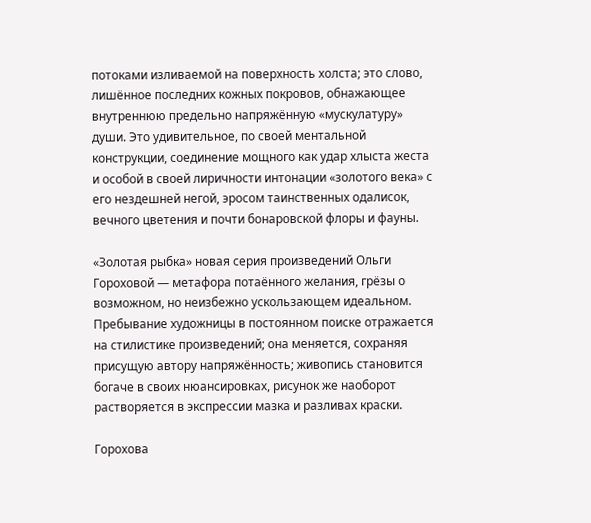потоками изливаемой на поверхность холста; это слово, лишённое последних кожных покровов, обнажающее внутреннюю предельно напряжённую «мускулатуру» души. Это удивительное, по своей ментальной конструкции, соединение мощного как удар хлыста жеста и особой в своей лиричности интонации «золотого века» с его нездешней негой, эросом таинственных одалисок, вечного цветения и почти бонаровской флоры и фауны.

«Золотая рыбка» новая серия произведений Ольги Гороховой — метафора потаённого желания, грёзы о возможном, но неизбежно ускользающем идеальном. Пребывание художницы в постоянном поиске отражается на стилистике произведений; она меняется, сохраняя присущую автору напряжённость; живопись становится богаче в своих нюансировках, рисунок же наоборот растворяется в экспрессии мазка и разливах краски.

Горохова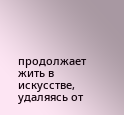продолжает жить в искусстве, удаляясь от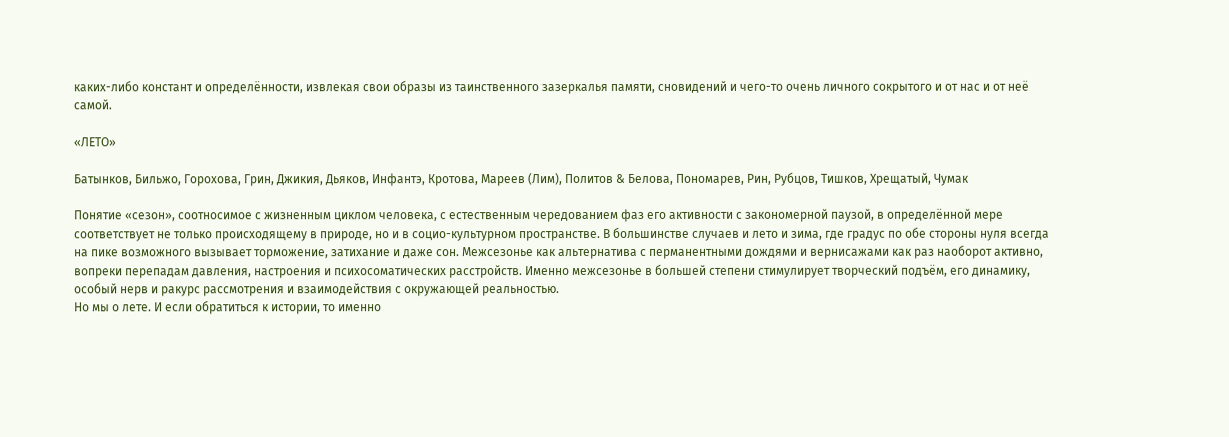каких-либо констант и определённости, извлекая свои образы из таинственного зазеркалья памяти, сновидений и чего-то очень личного сокрытого и от нас и от неё самой.

«ЛЕТО»

Батынков, Бильжо, Горохова, Грин, Джикия, Дьяков, Инфантэ, Кротова, Мареев (Лим), Политов & Белова, Пономарев, Рин, Рубцов, Тишков, Хрещатый, Чумак

Понятие «сезон», соотносимое с жизненным циклом человека, с естественным чередованием фаз его активности с закономерной паузой, в определённой мере соответствует не только происходящему в природе, но и в социо-культурном пространстве. В большинстве случаев и лето и зима, где градус по обе стороны нуля всегда на пике возможного вызывает торможение, затихание и даже сон. Межсезонье как альтернатива с перманентными дождями и вернисажами как раз наоборот активно, вопреки перепадам давления, настроения и психосоматических расстройств. Именно межсезонье в большей степени стимулирует творческий подъём, его динамику, особый нерв и ракурс рассмотрения и взаимодействия с окружающей реальностью.
Но мы о лете. И если обратиться к истории, то именно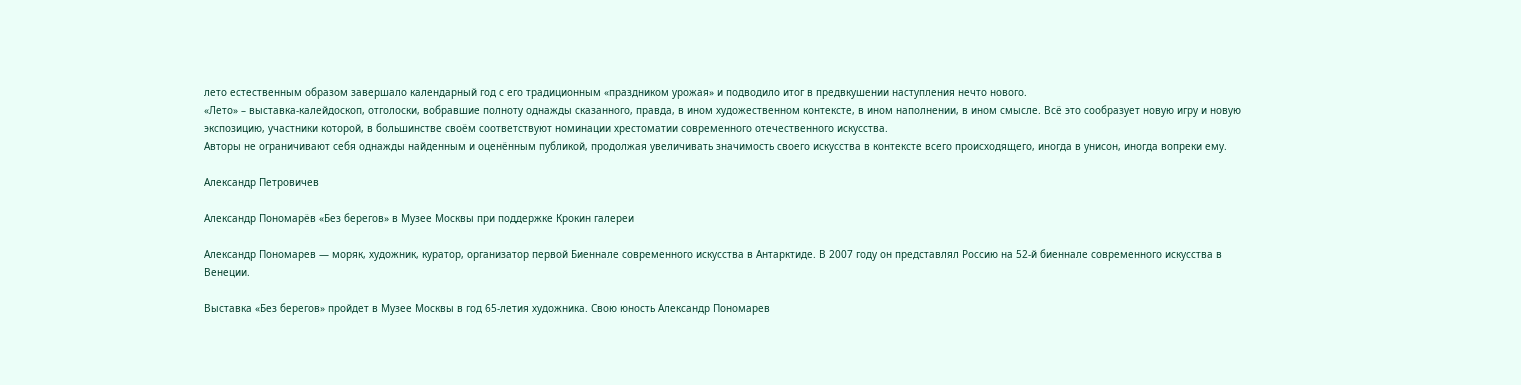лето естественным образом завершало календарный год с его традиционным «праздником урожая» и подводило итог в предвкушении наступления нечто нового.
«Лето» – выставка-калейдоскоп, отголоски, вобравшие полноту однажды сказанного, правда, в ином художественном контексте, в ином наполнении, в ином смысле. Всё это сообразует новую игру и новую экспозицию, участники которой, в большинстве своём соответствуют номинации хрестоматии современного отечественного искусства.
Авторы не ограничивают себя однажды найденным и оценённым публикой, продолжая увеличивать значимость своего искусства в контексте всего происходящего, иногда в унисон, иногда вопреки ему.

Александр Петровичев

Александр Пономарёв «Без берегов» в Музее Москвы при поддержке Крокин галереи

Александр Пономарев — моряк, художник, куратор, организатор первой Биеннале современного искусства в Антарктиде. В 2007 году он представлял Россию на 52-й биеннале современного искусства в Венеции.

Выставка «Без берегов» пройдет в Музее Москвы в год 65-летия художника. Свою юность Александр Пономарев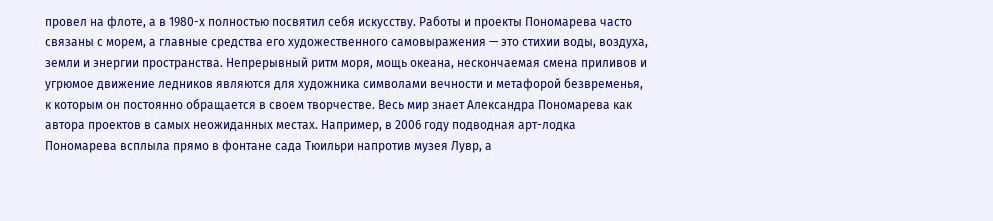провел на флоте, а в 1980-х полностью посвятил себя искусству. Работы и проекты Пономарева часто связаны с морем, а главные средства его художественного самовыражения — это стихии воды, воздуха, земли и энергии пространства. Непрерывный ритм моря, мощь океана, нескончаемая смена приливов и угрюмое движение ледников являются для художника символами вечности и метафорой безвременья, к которым он постоянно обращается в своем творчестве. Весь мир знает Александра Пономарева как автора проектов в самых неожиданных местах. Например, в 2006 году подводная арт-лодка Пономарева всплыла прямо в фонтане сада Тюильри напротив музея Лувр, а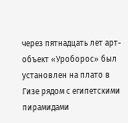через пятнадцать лет арт-объект «Уроборос» был установлен на плато в Гизе рядом с египетскими пирамидами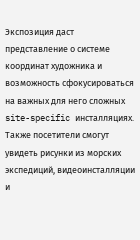Экспозиция даст представление о системе координат художника и возможность сфокусироваться на важных для него сложных site-specific инсталляциях. Также посетители смогут увидеть рисунки из морских экспедиций, видеоинсталляции и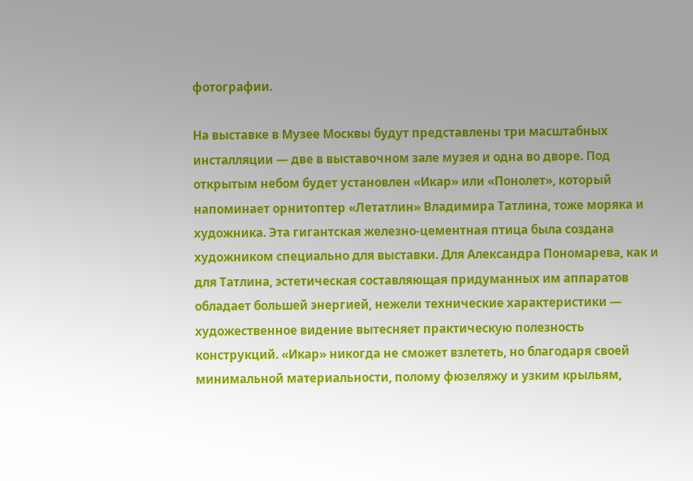фотографии.

На выставке в Музее Москвы будут представлены три масштабных инсталляции — две в выставочном зале музея и одна во дворе. Под открытым небом будет установлен «Икар» или «Понолет», который напоминает орнитоптер «Летатлин» Владимира Татлина, тоже моряка и художника. Эта гигантская железно-цементная птица была создана художником специально для выставки. Для Александра Пономарева, как и для Татлина, эстетическая составляющая придуманных им аппаратов обладает большей энергией, нежели технические характеристики — художественное видение вытесняет практическую полезность конструкций. «Икар» никогда не сможет взлететь, но благодаря своей минимальной материальности, полому фюзеляжу и узким крыльям,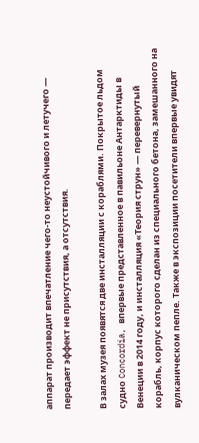аппарат производит впечатление чего-то неустойчивого и летучего — передает эффект не присутствия, а отсутствия.

В залах музея появятся две инсталляции с кораблями. Покрытое льдом судно Concordia, впервые представленное в павильоне Антарктиды в Венеции в 2014 году, и инсталляция «Теория струн» — перевернутый корабль, корпус которого сделан из специального бетона, замешанного на вулканическом пепле. Также в экспозиции посетители впервые увидят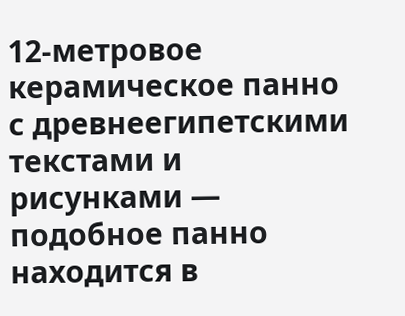12-метровое керамическое панно с древнеегипетскими текстами и рисунками — подобное панно находится в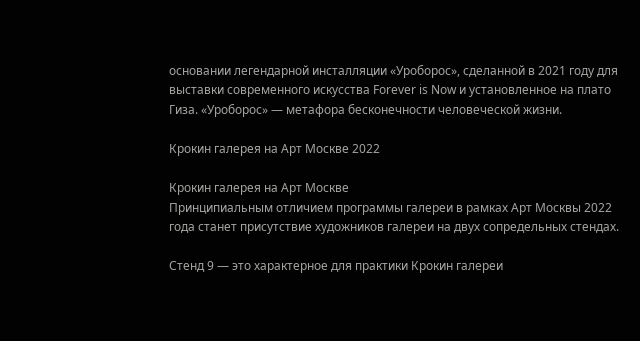основании легендарной инсталляции «Уроборос», сделанной в 2021 году для выставки современного искусства Forever is Now и установленное на плато Гиза. «Уроборос» — метафора бесконечности человеческой жизни.

Крокин галерея на Арт Москве 2022

Крокин галерея на Арт Москве
Принципиальным отличием программы галереи в рамках Арт Москвы 2022 года станет присутствие художников галереи на двух сопредельных стендах.

Стенд 9 — это характерное для практики Крокин галереи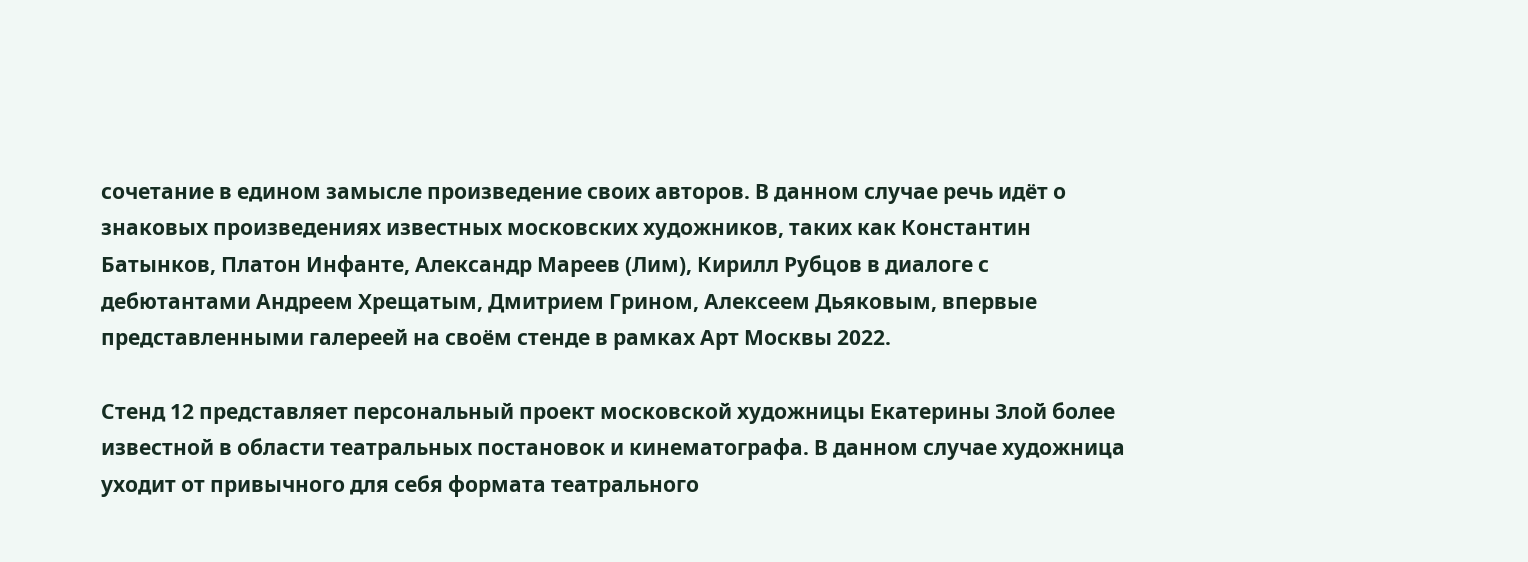сочетание в едином замысле произведение своих авторов. В данном случае речь идёт о знаковых произведениях известных московских художников, таких как Константин Батынков, Платон Инфанте, Александр Мареев (Лим), Кирилл Рубцов в диалоге с дебютантами Андреем Хрещатым, Дмитрием Грином, Алексеем Дьяковым, впервые представленными галереей на своём стенде в рамках Арт Москвы 2022.

Стенд 12 представляет персональный проект московской художницы Екатерины Злой более известной в области театральных постановок и кинематографа. В данном случае художница уходит от привычного для себя формата театрального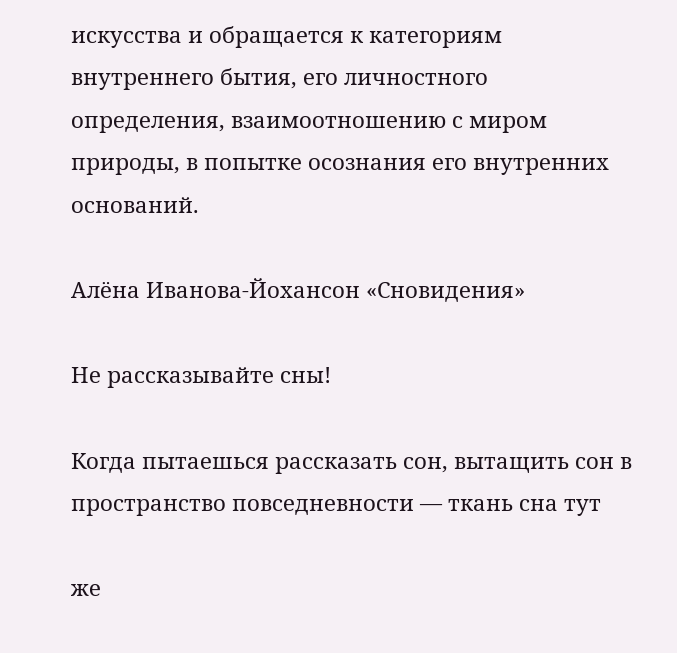искусства и обращается к категориям внутреннего бытия, его личностного определения, взаимоотношению с миром природы, в попытке осознания его внутренних оснований.

Алёна Иванова-Йохансон «Сновидения»

Не рассказывайте сны!

Когда пытаешься рассказать сон, вытащить сон в пространство повседневности — ткань сна тут

же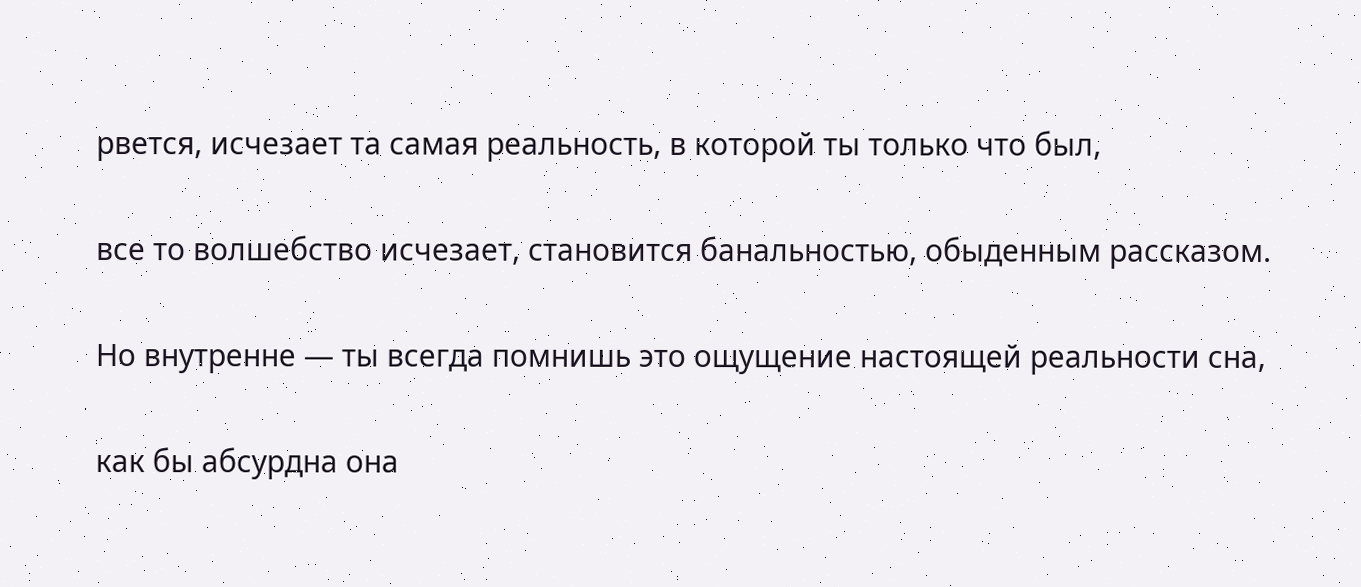рвется, исчезает та самая реальность, в которой ты только что был,

все то волшебство исчезает, становится банальностью, обыденным рассказом.

Но внутренне — ты всегда помнишь это ощущение настоящей реальности сна,

как бы абсурдна она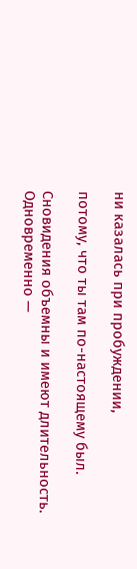ни казалась при пробуждении,

потому, что ты там по-настоящему был.

Сновидения объемны и имеют длительность. Одновременно —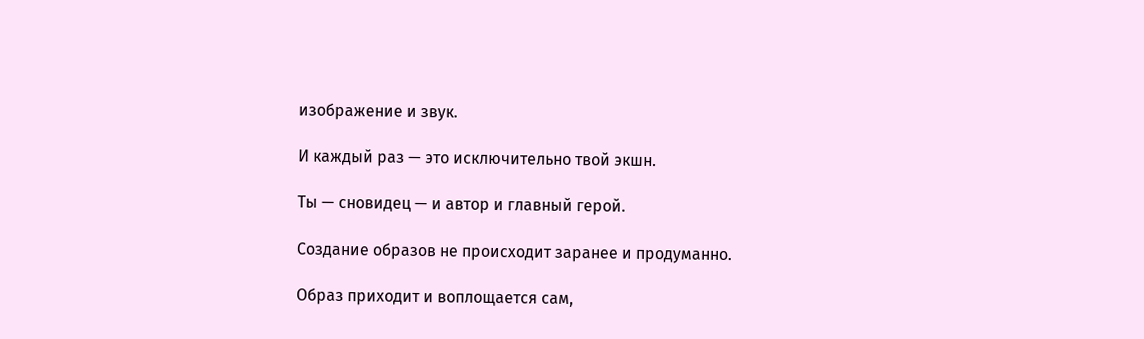изображение и звук.

И каждый раз — это исключительно твой экшн.

Ты — сновидец — и автор и главный герой.

Создание образов не происходит заранее и продуманно.

Образ приходит и воплощается сам,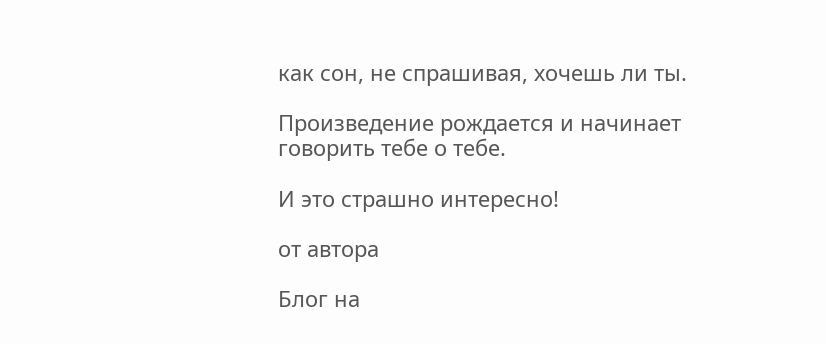как сон, не спрашивая, хочешь ли ты.

Произведение рождается и начинает говорить тебе о тебе.

И это страшно интересно!

от автора

Блог на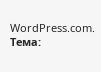WordPress.com. Тема: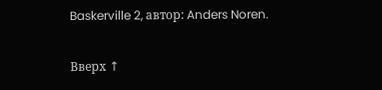Baskerville 2, автор: Anders Noren.

Вверх ↑